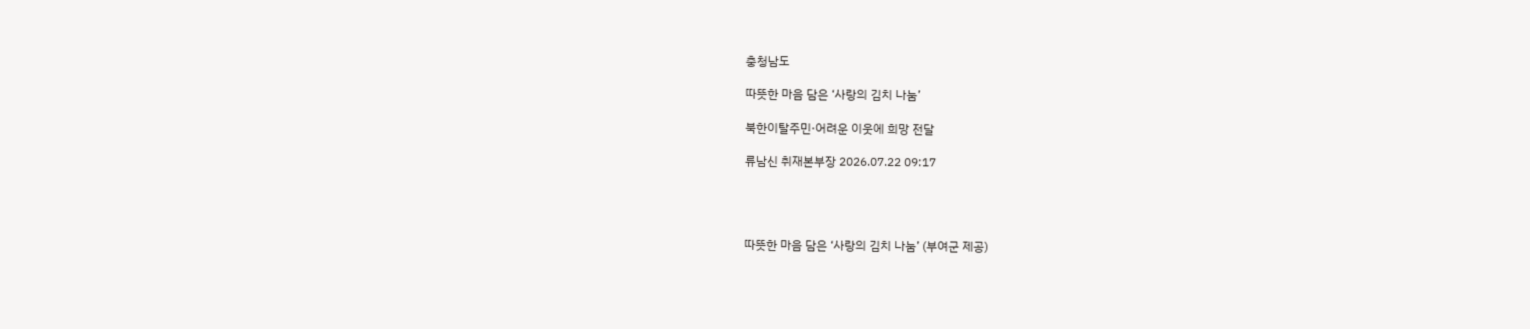충청남도

따뜻한 마음 담은 ‘사랑의 김치 나눔’

북한이탈주민·어려운 이웃에 희망 전달

류남신 취재본부장 2026.07.22 09:17




따뜻한 마음 담은 ‘사랑의 김치 나눔’ (부여군 제공)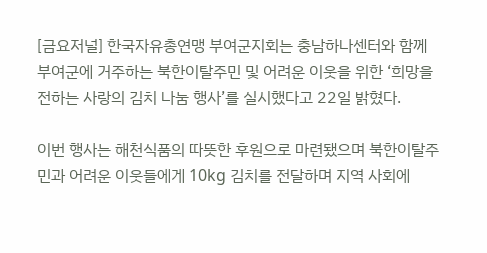[금요저널] 한국자유총연맹 부여군지회는 충남하나센터와 함께 부여군에 거주하는 북한이탈주민 및 어려운 이웃을 위한 ‘희망을 전하는 사랑의 김치 나눔 행사’를 실시했다고 22일 밝혔다.

이번 행사는 해천식품의 따뜻한 후원으로 마련됐으며 북한이탈주민과 어려운 이웃들에게 10kg 김치를 전달하며 지역 사회에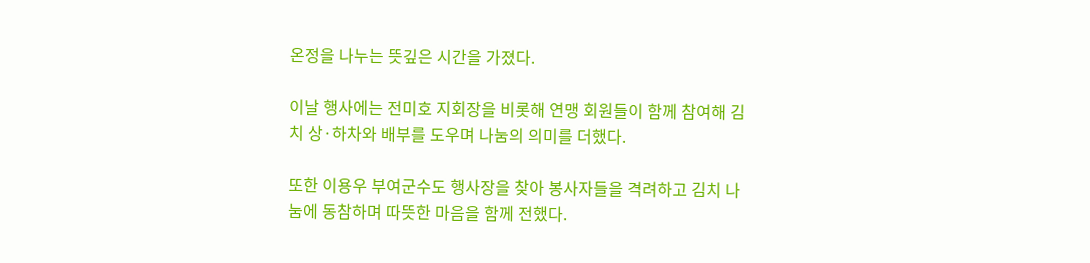온정을 나누는 뜻깊은 시간을 가졌다.

이날 행사에는 전미호 지회장을 비롯해 연맹 회원들이 함께 참여해 김치 상·하차와 배부를 도우며 나눔의 의미를 더했다.

또한 이용우 부여군수도 행사장을 찾아 봉사자들을 격려하고 김치 나눔에 동참하며 따뜻한 마음을 함께 전했다.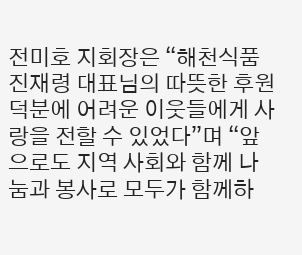전미호 지회장은 “해천식품 진재령 대표님의 따뜻한 후원 덕분에 어려운 이웃들에게 사랑을 전할 수 있었다”며 “앞으로도 지역 사회와 함께 나눔과 봉사로 모두가 함께하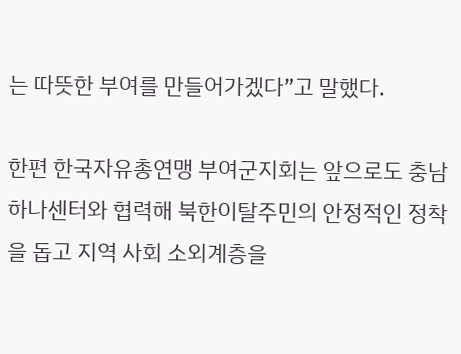는 따뜻한 부여를 만들어가겠다”고 말했다.

한편 한국자유총연맹 부여군지회는 앞으로도 충남하나센터와 협력해 북한이탈주민의 안정적인 정착을 돕고 지역 사회 소외계층을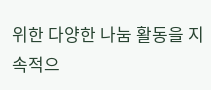위한 다양한 나눔 활동을 지속적으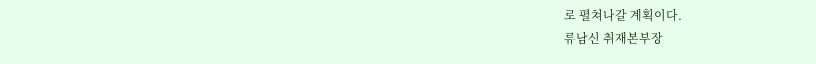로 펼쳐나갈 계획이다.
류남신 취재본부장